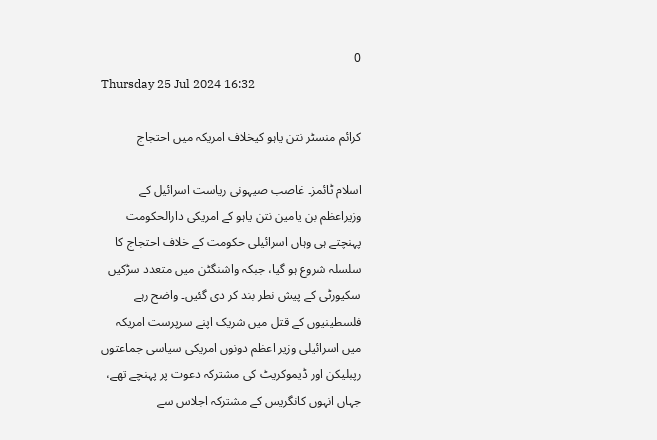0
Thursday 25 Jul 2024 16:32

کرائم منسٹر نتن یاہو کیخلاف امریکہ میں احتجاج

اسلام ٹائمز۔ غاصب صیہونی ریاست اسرائیل کے وزیراعظم بن یامین نتن یاہو کے امریکی دارالحکومت پہنچتے ہی وہاں اسرائیلی حکومت کے خلاف احتجاج کا سلسلہ شروع ہو گیا، جبکہ واشنگٹن میں متعدد سڑکیں سکیورٹی کے پیش نطر بند کر دی گئیں۔ واضح رہے فلسطینیوں کے قتل میں شریک اپنے سرپرست امریکہ میں اسرائیلی وزیر اعظم دونوں امریکی سیاسی جماعتوں رپبلیکن اور ڈیموکریٹ کی مشترکہ دعوت پر پہنچے تھے، جہاں انہوں کانگریس کے مشترکہ اجلاس سے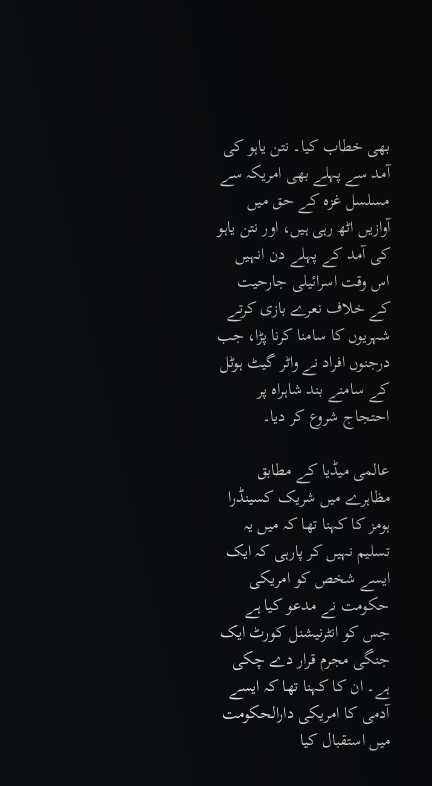بھی خطاب کیا۔ نتن یاہو کی آمد سے پہلے بھی امریکہ سے مسلسل غزہ کے حق میں آوازیں اٹھ رہی ہیں، اور نتن یاہو کی آمد کے پہلے دن انہیں اس وقت اسرائیلی جارحیت کے خلاف نعرے بازی کرتے شہریوں کا سامنا کرنا پڑا، جب درجنوں افراد نے واٹر گیٹ ہوٹل کے سامنے بند شاہراہ پر احتجاج شروع کر دیا۔

عالمی میڈیا کے مطابق مظاہرے میں شریک کسینڈرا ہومز کا کہنا تھا کہ میں یہ تسلیم نہیں کر پارہی کہ ایک ایسے شخص کو امریکی حکومت نے مدعو کیا ہے جس کو انٹرنیشنل کورٹ ایک جنگی مجرم قرار دے چکی ہے۔ ان کا کہنا تھا کہ ایسے آدمی کا امریکی دارالحکومت میں استقبال کیا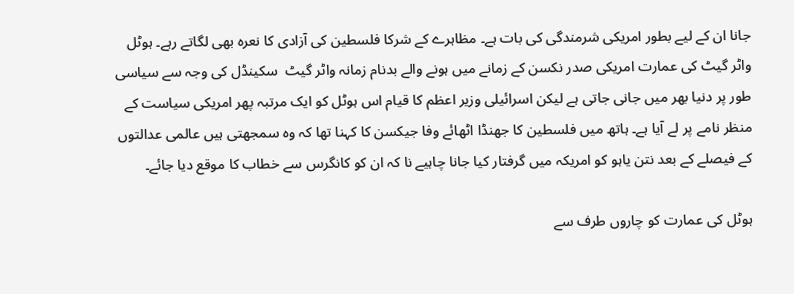جانا ان کے لیے بطور امریکی شرمندگی کی بات ہے۔ مظاہرے کے شرکا فلسطین کی آزادی کا نعرہ بھی لگاتے رہے۔ ہوٹل واٹر گیٹ کی عمارت امریکی صدر نکسن کے زمانے میں ہونے والے بدنام زمانہ واٹر گیٹ  سکینڈل کی وجہ سے سیاسی طور پر دنیا بھر میں جانی جاتی ہے لیکن اسرائیلی وزیر اعظم کا قیام اس ہوٹل کو ایک مرتبہ پھر امریکی سیاست کے منظر نامے پر لے آیا ہے۔ ہاتھ میں فلسطین کا جھنڈا اٹھائے وفا جیکسن کا کہنا تھا کہ وہ سمجھتی ہیں عالمی عدالتوں کے فیصلے کے بعد نتن یاہو کو امریکہ میں گرفتار کیا جانا چاہیے نا کہ ان کو کانگرس سے خطاب کا موقع دیا جائے۔

ہوٹل کی عمارت کو چاروں طرف سے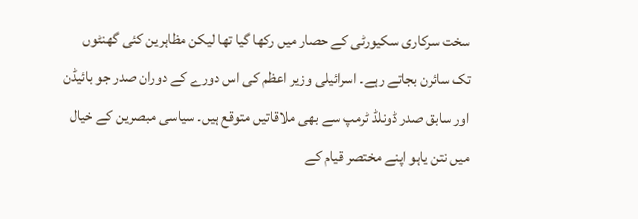سخت سرکاری سکیورٹی کے حصار میں رکھا گیا تھا لیکن مظاہرین کئی گھنٹوں تک سائرن بجاتے رہے۔ اسرائیلی وزیر اعظم کی اس دورے کے دوران صدر جو بائیڈن اور سابق صدر ڈونلڈ ٹرمپ سے بھی ملاقاتیں متوقع ہیں۔ سیاسی مبصرین کے خیال میں نتن یاہو اپنے مختصر قیام کے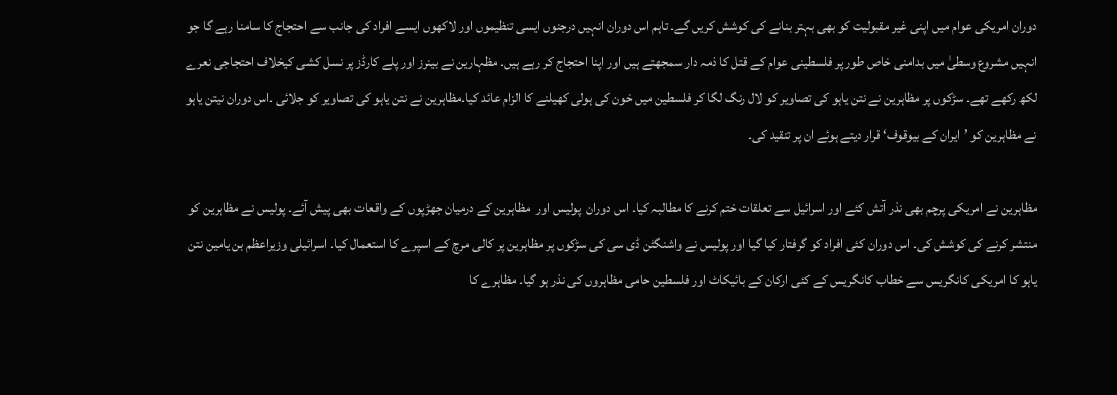دوران امریکی عوام میں اپنی غیر مقبولیت کو بھی بہتر بنانے کی کوشش کریں گے۔ تاہم اس دوران انہیں درجنوں ایسی تنظیموں اور لاکھوں ایسے افراد کی جانب سے احتجاج کا سامنا رہے گا جو انہیں مشروع وسطیٰ میں بدامنی خاص طور پر فلسطینی عوام کے قتل کا ذمہ دار سمجھتے ہیں اور اپنا احتجاج کر رہے ہیں۔ مظہارین نے بینرز اور پلے کارڈز پر نسل کشی کیخلاف احتجاجی نعرے لکھ رکھے تھے۔ سڑکوں پر مظاہرین نے نتن یاہو کی تصاویر کو لال رنگ لگا کر فلسطین میں خون کی ہولی کھیلنے کا الزام عائد کیا۔مظاہرین نے نتن یاہو کی تصاویر کو جلائی ۔اس دوران نیتن یاہو نے مظاہرین کو ’ایران کے بیوقوف‘ قرار دیتے ہوئے ان پر تنقید کی۔

مظاہرین نے امریکی پرچم بھی نذر آتش کئے اور اسرائیل سے تعلقات ختم کرنے کا مطالبہ کیا۔ اس دوران  پولیس اور  مظاہرین کے درمیان جھڑپوں کے واقعات بھی پیش آئے۔ پولیس نے مظاہرین کو منتشر کرنے کی کوشش کی۔ اس دوران کئی افراد کو گرفتار کیا گیا اور پولیس نے واشنگٹن ڈی سی کی سڑکوں پر مظاہرین پر کالی مرچ کے اسپرے کا استعمال کیا۔ اسرائیلی وزیراعظم بن یامین نتن یاہو کا امریکی کانگریس سے خطاب کانگریس کے کئی ارکان کے بائیکاٹ اور فلسطین حامی مظاہروں کی نذر ہو گیا۔ مظاہرے کا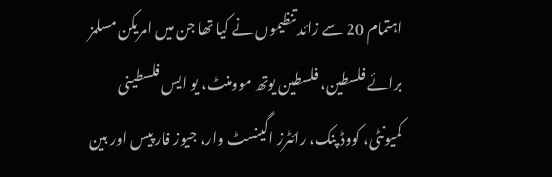اہتمام 20 سے زائد تنظیموں نے کیا تھا جن میں امریکن مسلمز برائے فلسطین، فلسطین یوتھ موومنٹ، یو ایس فلسطینی کمیونٹی، کووڈ پنک، رائٹرز اگینسٹ وار، جیوز فار پیس اور بین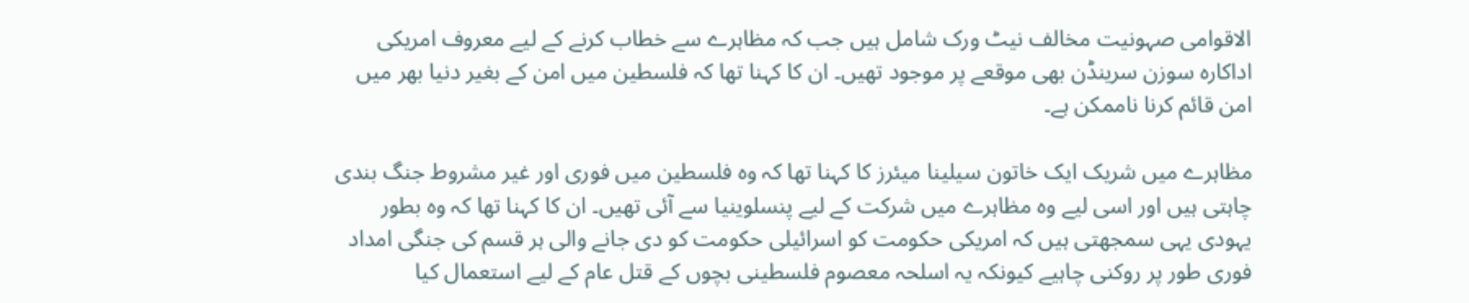الاقوامی صہونیت مخالف نیٹ ورک شامل ہیں جب کہ مظاہرے سے خطاب کرنے کے لیے معروف امریکی اداکارہ سوزن سرینڈن بھی موقعے پر موجود تھیں۔ ان کا کہنا تھا کہ فلسطین میں امن کے بغیر دنیا بھر میں امن قائم کرنا ناممکن ہے۔

مظاہرے میں شریک ایک خاتون سیلینا میئرز کا کہنا تھا کہ وہ فلسطین میں فوری اور غیر مشروط جنگ بندی چاہتی ہیں اور اسی لیے وہ مظاہرے میں شرکت کے لیے پنسلوینیا سے آئی تھیں۔ ان کا کہنا تھا کہ وہ بطور یہودی یہی سمجھتی ہیں کہ امریکی حکومت کو اسرائیلی حکومت کو دی جانے والی ہر قسم کی جنگی امداد فوری طور پر روکنی چاہیے کیونکہ یہ اسلحہ معصوم فلسطینی بچوں کے قتل عام کے لیے استعمال کیا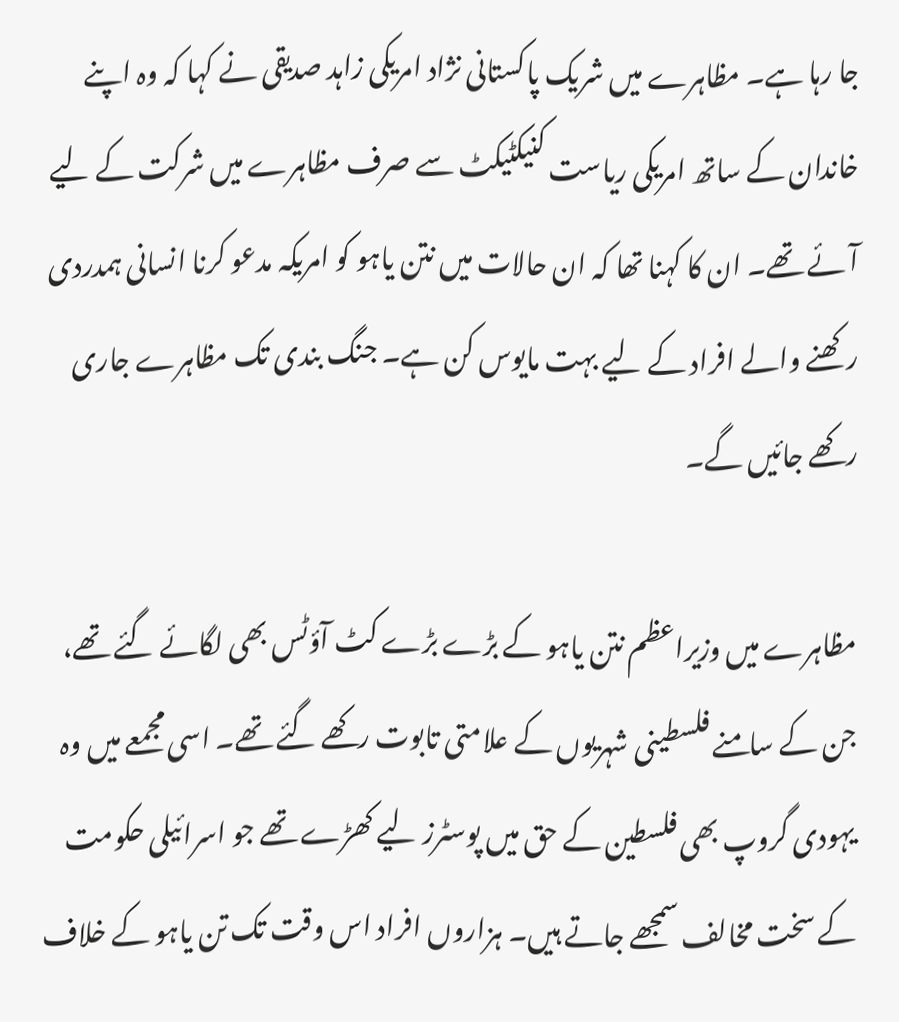جا رہا ہے۔ مظاہرے میں شریک پاکستانی نژاد امریکی زاہد صدیقی نے کہا کہ وہ اپنے خاندان کے ساتھ امریکی ریاست کنیکٹیکٹ سے صرف مظاہرے میں شرکت کے لیے آئے تھے۔ ان کا کہنا تھا کہ ان حالات میں نتن یاہو کو امریکہ مدعو کرنا انسانی ہمدردی رکھنے والے افراد کے لیے بہت مایوس کن ہے۔ جنگ بندی تک مظاہرے جاری رکھے جائیں گے۔

مظاہرے میں وزیراعظم نتن یاہو کے بڑے بڑے کٹ آؤٹس بھی لگائے گئے تھے، جن کے سامنے فلسطینی شہریوں کے علامتی تابوت رکھے گئے تھے۔ اسی مجمعے میں وہ یہودی گروپ بھی فلسطین کے حق میں پوسٹرز لیے کھڑے تھے جو اسرائیلی حکومت کے سخت مخالف سمجھے جاتے ہیں۔ ہزاروں افراد اس وقت تک تن یاہو کے خلاف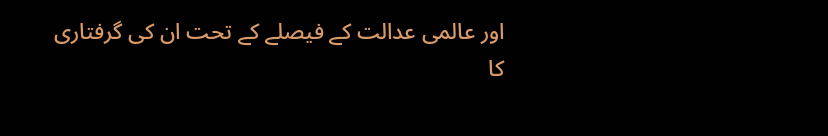اور عالمی عدالت کے فیصلے کے تحت ان کی گرفتاری کا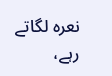نعرہ لگاتے رہے،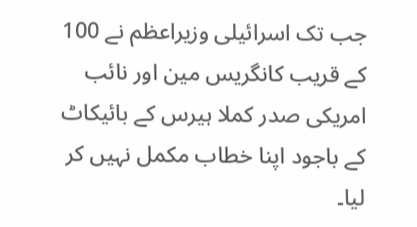جب تک اسرائیلی وزیراعظم نے 100 کے قریب کانگریس مین اور نائب امریکی صدر کملا ہیرس کے بائیکاٹ کے باجود اپنا خطاب مکمل نہیں کر لیا۔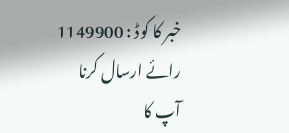خبر کا کوڈ : 1149900
رائے ارسال کرنا
آپ کا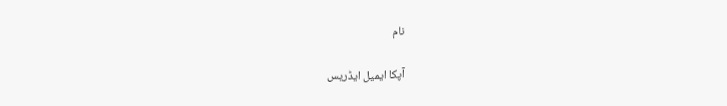نام

آپکا ایمیل ایڈریس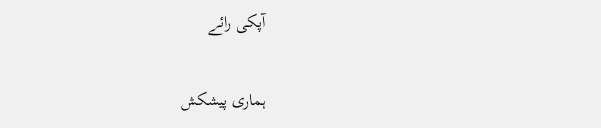آپکی رائے

ہماری پیشکش